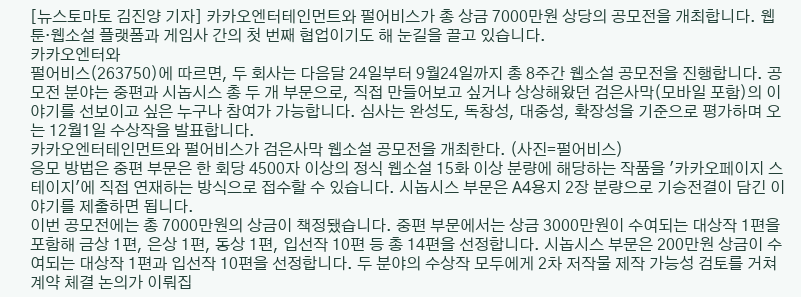[뉴스토마토 김진양 기자] 카카오엔터테인먼트와 펄어비스가 총 상금 7000만원 상당의 공모전을 개최합니다. 웹툰·웹소설 플랫폼과 게임사 간의 첫 번째 협업이기도 해 눈길을 끌고 있습니다.
카카오엔터와
펄어비스(263750)에 따르면, 두 회사는 다음달 24일부터 9월24일까지 총 8주간 웹소설 공모전을 진행합니다. 공모전 분야는 중편과 시놉시스 총 두 개 부문으로, 직접 만들어보고 싶거나 상상해왔던 검은사막(모바일 포함)의 이야기를 선보이고 싶은 누구나 참여가 가능합니다. 심사는 완성도, 독창성, 대중성, 확장성을 기준으로 평가하며 오는 12월1일 수상작을 발표합니다.
카카오엔터테인먼트와 펄어비스가 검은사막 웹소설 공모전을 개최한다. (사진=펄어비스)
응모 방법은 중편 부문은 한 회당 4500자 이상의 정식 웹소설 15화 이상 분량에 해당하는 작품을 '카카오페이지 스테이지'에 직접 연재하는 방식으로 접수할 수 있습니다. 시놉시스 부문은 A4용지 2장 분량으로 기승전결이 담긴 이야기를 제출하면 됩니다.
이번 공모전에는 총 7000만원의 상금이 책정됐습니다. 중편 부문에서는 상금 3000만원이 수여되는 대상작 1편을 포함해 금상 1편, 은상 1편, 동상 1편, 입선작 10편 등 총 14편을 선정합니다. 시놉시스 부문은 200만원 상금이 수여되는 대상작 1편과 입선작 10편을 선정합니다. 두 분야의 수상작 모두에게 2차 저작물 제작 가능성 검토를 거쳐 계약 체결 논의가 이뤄집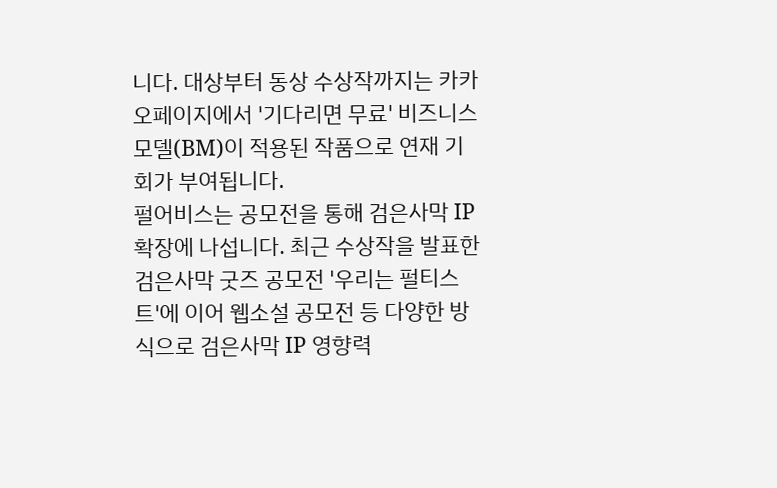니다. 대상부터 동상 수상작까지는 카카오페이지에서 '기다리면 무료' 비즈니스모델(BM)이 적용된 작품으로 연재 기회가 부여됩니다.
펄어비스는 공모전을 통해 검은사막 IP 확장에 나섭니다. 최근 수상작을 발표한 검은사막 굿즈 공모전 '우리는 펄티스트'에 이어 웹소설 공모전 등 다양한 방식으로 검은사막 IP 영향력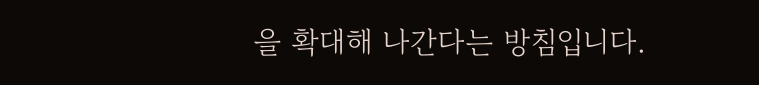을 확대해 나간다는 방침입니다.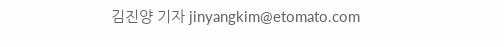김진양 기자 jinyangkim@etomato.com